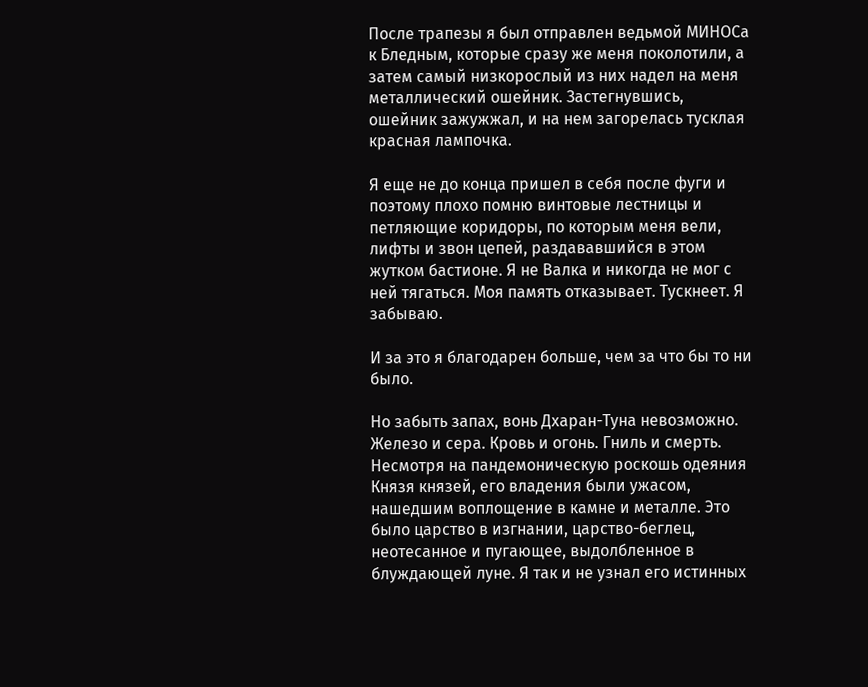После трапезы я был отправлен ведьмой МИНОСа к Бледным, которые сразу же меня поколотили, а затем самый низкорослый из них надел на меня металлический ошейник. Застегнувшись, ошейник зажужжал, и на нем загорелась тусклая красная лампочка.

Я еще не до конца пришел в себя после фуги и поэтому плохо помню винтовые лестницы и петляющие коридоры, по которым меня вели, лифты и звон цепей, раздававшийся в этом жутком бастионе. Я не Валка и никогда не мог с ней тягаться. Моя память отказывает. Тускнеет. Я забываю.

И за это я благодарен больше, чем за что бы то ни было.

Но забыть запах, вонь Дхаран-Туна невозможно. Железо и сера. Кровь и огонь. Гниль и смерть. Несмотря на пандемоническую роскошь одеяния Князя князей, его владения были ужасом, нашедшим воплощение в камне и металле. Это было царство в изгнании, царство-беглец, неотесанное и пугающее, выдолбленное в блуждающей луне. Я так и не узнал его истинных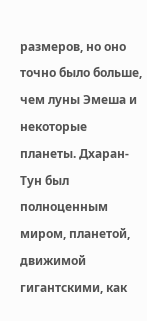размеров, но оно точно было больше, чем луны Эмеша и некоторые планеты. Дхаран-Тун был полноценным миром, планетой, движимой гигантскими, как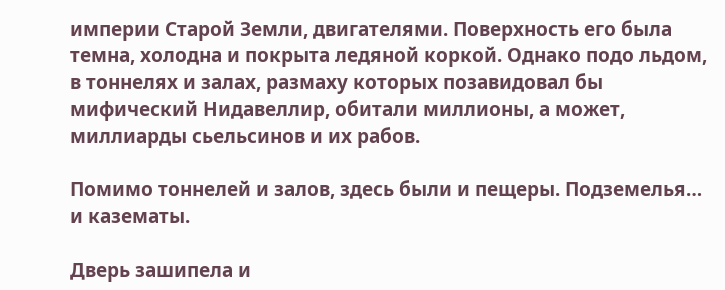империи Старой Земли, двигателями. Поверхность его была темна, холодна и покрыта ледяной коркой. Однако подо льдом, в тоннелях и залах, размаху которых позавидовал бы мифический Нидавеллир, обитали миллионы, а может, миллиарды сьельсинов и их рабов.

Помимо тоннелей и залов, здесь были и пещеры. Подземелья… и казематы.

Дверь зашипела и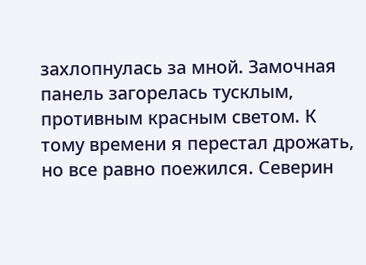захлопнулась за мной. Замочная панель загорелась тусклым, противным красным светом. К тому времени я перестал дрожать, но все равно поежился. Северин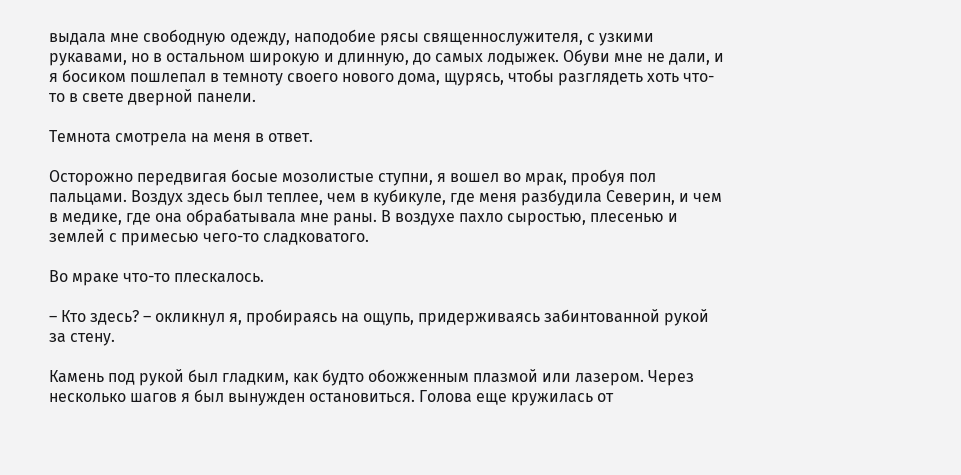выдала мне свободную одежду, наподобие рясы священнослужителя, с узкими рукавами, но в остальном широкую и длинную, до самых лодыжек. Обуви мне не дали, и я босиком пошлепал в темноту своего нового дома, щурясь, чтобы разглядеть хоть что-то в свете дверной панели.

Темнота смотрела на меня в ответ.

Осторожно передвигая босые мозолистые ступни, я вошел во мрак, пробуя пол пальцами. Воздух здесь был теплее, чем в кубикуле, где меня разбудила Северин, и чем в медике, где она обрабатывала мне раны. В воздухе пахло сыростью, плесенью и землей с примесью чего-то сладковатого.

Во мраке что-то плескалось.

– Кто здесь? – окликнул я, пробираясь на ощупь, придерживаясь забинтованной рукой за стену.

Камень под рукой был гладким, как будто обожженным плазмой или лазером. Через несколько шагов я был вынужден остановиться. Голова еще кружилась от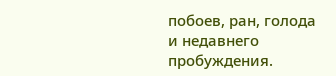побоев, ран, голода и недавнего пробуждения.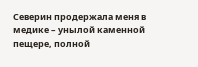Северин продержала меня в медике – унылой каменной пещере, полной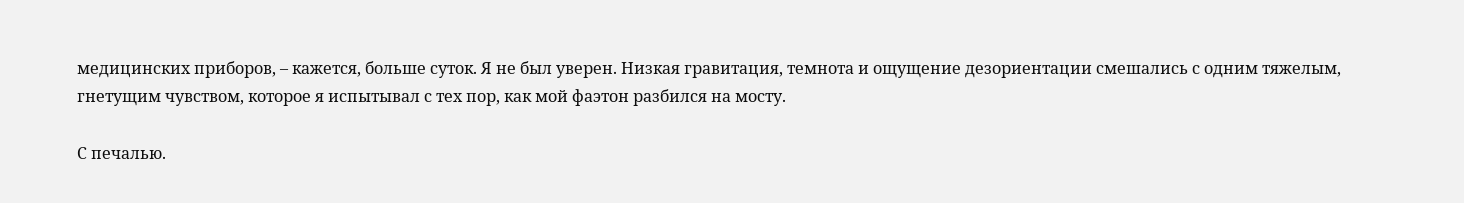медицинских приборов, – кажется, больше суток. Я не был уверен. Низкая гравитация, темнота и ощущение дезориентации смешались с одним тяжелым, гнетущим чувством, которое я испытывал с тех пор, как мой фаэтон разбился на мосту.

С печалью.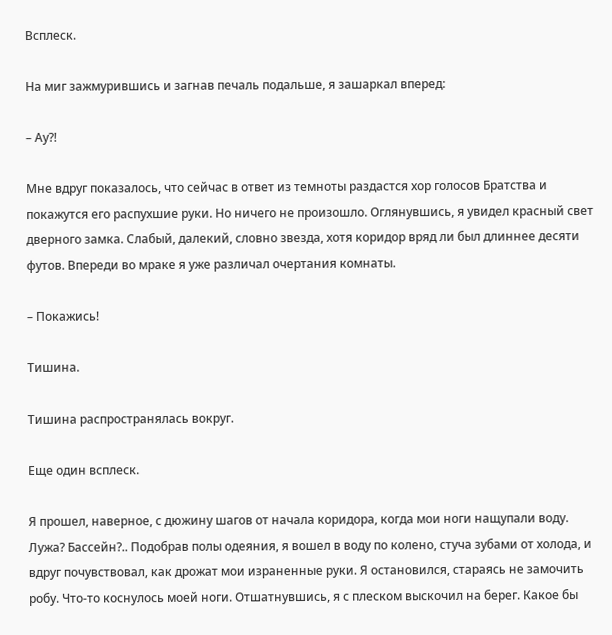Всплеск.

На миг зажмурившись и загнав печаль подальше, я зашаркал вперед:

– Ау?!

Мне вдруг показалось, что сейчас в ответ из темноты раздастся хор голосов Братства и покажутся его распухшие руки. Но ничего не произошло. Оглянувшись, я увидел красный свет дверного замка. Слабый, далекий, словно звезда, хотя коридор вряд ли был длиннее десяти футов. Впереди во мраке я уже различал очертания комнаты.

– Покажись!

Тишина.

Тишина распространялась вокруг.

Еще один всплеск.

Я прошел, наверное, с дюжину шагов от начала коридора, когда мои ноги нащупали воду. Лужа? Бассейн?.. Подобрав полы одеяния, я вошел в воду по колено, стуча зубами от холода, и вдруг почувствовал, как дрожат мои израненные руки. Я остановился, стараясь не замочить робу. Что-то коснулось моей ноги. Отшатнувшись, я с плеском выскочил на берег. Какое бы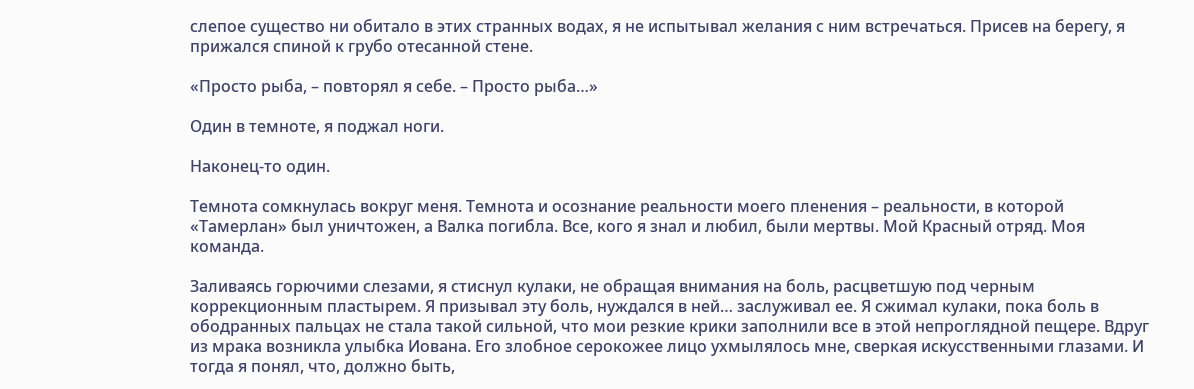слепое существо ни обитало в этих странных водах, я не испытывал желания с ним встречаться. Присев на берегу, я прижался спиной к грубо отесанной стене.

«Просто рыба, – повторял я себе. – Просто рыба…»

Один в темноте, я поджал ноги.

Наконец-то один.

Темнота сомкнулась вокруг меня. Темнота и осознание реальности моего пленения – реальности, в которой «Тамерлан» был уничтожен, а Валка погибла. Все, кого я знал и любил, были мертвы. Мой Красный отряд. Моя команда.

Заливаясь горючими слезами, я стиснул кулаки, не обращая внимания на боль, расцветшую под черным коррекционным пластырем. Я призывал эту боль, нуждался в ней… заслуживал ее. Я сжимал кулаки, пока боль в ободранных пальцах не стала такой сильной, что мои резкие крики заполнили все в этой непроглядной пещере. Вдруг из мрака возникла улыбка Иована. Его злобное серокожее лицо ухмылялось мне, сверкая искусственными глазами. И тогда я понял, что, должно быть,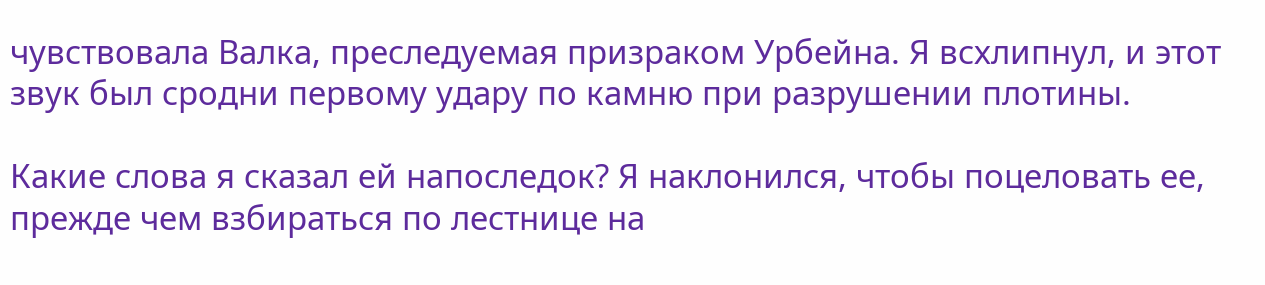чувствовала Валка, преследуемая призраком Урбейна. Я всхлипнул, и этот звук был сродни первому удару по камню при разрушении плотины.

Какие слова я сказал ей напоследок? Я наклонился, чтобы поцеловать ее, прежде чем взбираться по лестнице на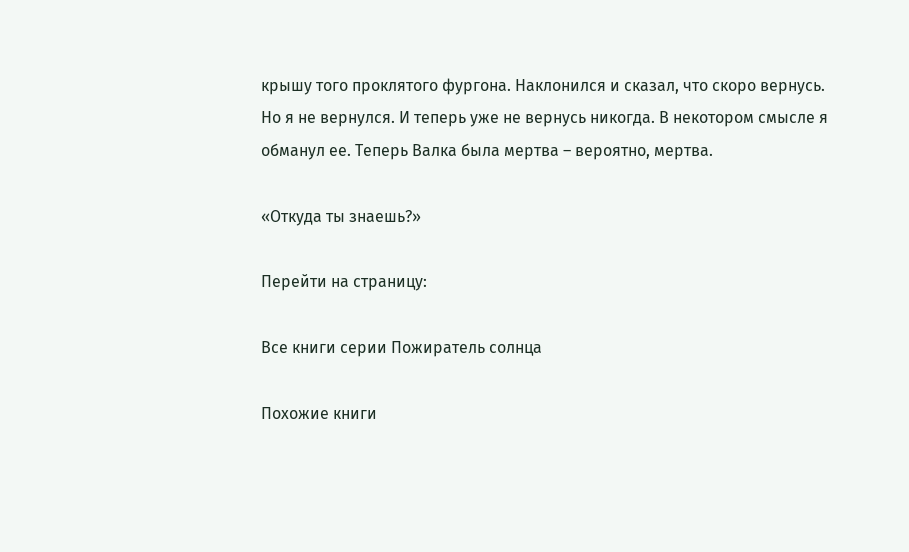крышу того проклятого фургона. Наклонился и сказал, что скоро вернусь. Но я не вернулся. И теперь уже не вернусь никогда. В некотором смысле я обманул ее. Теперь Валка была мертва – вероятно, мертва.

«Откуда ты знаешь?»

Перейти на страницу:

Все книги серии Пожиратель солнца

Похожие книги